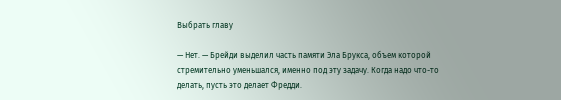Выбрать главу

— Нет. — Брейди выделил часть памяти Эла Брукса, объем которой стремительно уменьшался, именно под эту задачу. Когда надо что-то делать, пусть это делает Фредди.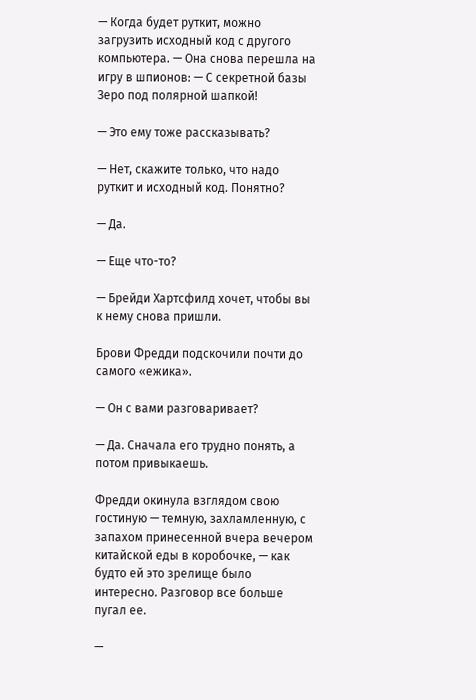— Когда будет руткит, можно загрузить исходный код с другого компьютера. — Она снова перешла на игру в шпионов: — С секретной базы Зеро под полярной шапкой!

— Это ему тоже рассказывать?

— Нет, скажите только, что надо руткит и исходный код. Понятно?

— Да.

— Еще что-то?

— Брейди Хартсфилд хочет, чтобы вы к нему снова пришли.

Брови Фредди подскочили почти до самого «ежика».

— Он с вами разговаривает?

— Да. Сначала его трудно понять, а потом привыкаешь.

Фредди окинула взглядом свою гостиную — темную, захламленную, с запахом принесенной вчера вечером китайской еды в коробочке, — как будто ей это зрелище было интересно. Разговор все больше пугал ее.

—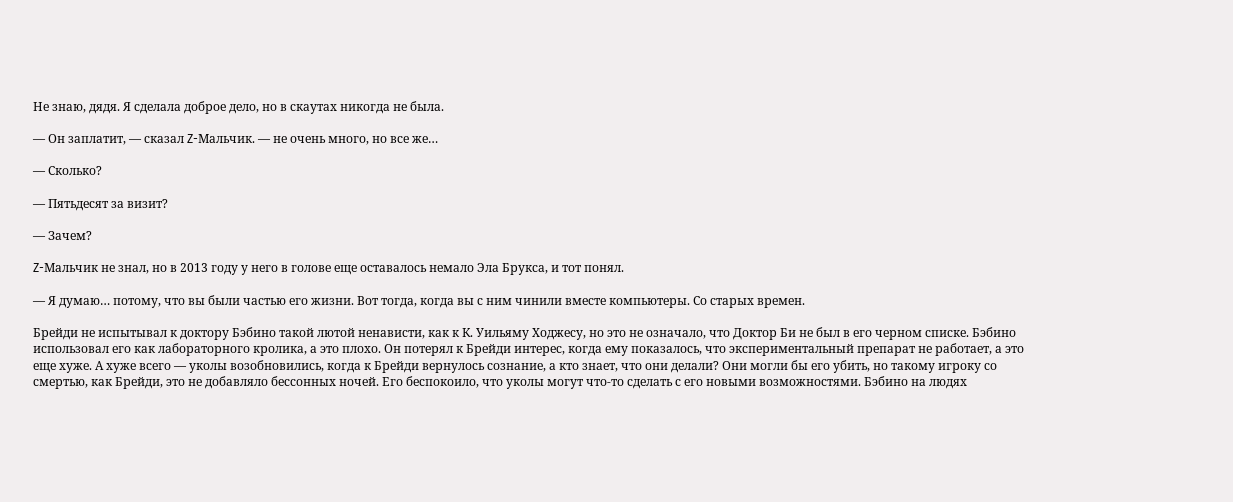Не знаю, дядя. Я сделала доброе дело, но в скаутах никогда не была.

— Он заплатит, — сказал Z-Мальчик. — не очень много, но все же…

— Сколько?

— Пятьдесят за визит?

— Зачем?

Z-Мальчик не знал, но в 2013 году у него в голове еще оставалось немало Эла Брукса, и тот понял.

— Я думаю… потому, что вы были частью его жизни. Вот тогда, когда вы с ним чинили вместе компьютеры. Со старых времен.

Брейди не испытывал к доктору Бэбино такой лютой ненависти, как к К. Уильяму Ходжесу, но это не означало, что Доктор Би не был в его черном списке. Бэбино использовал его как лабораторного кролика, а это плохо. Он потерял к Брейди интерес, когда ему показалось, что экспериментальный препарат не работает, а это еще хуже. А хуже всего — уколы возобновились, когда к Брейди вернулось сознание, а кто знает, что они делали? Они могли бы его убить, но такому игроку со смертью, как Брейди, это не добавляло бессонных ночей. Его беспокоило, что уколы могут что-то сделать с его новыми возможностями. Бэбино на людях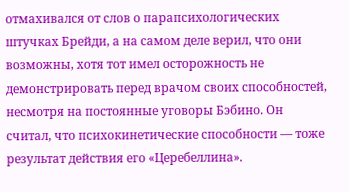отмахивался от слов о парапсихологических штучках Брейди, а на самом деле верил, что они возможны, хотя тот имел осторожность не демонстрировать перед врачом своих способностей, несмотря на постоянные уговоры Бэбино. Он считал, что психокинетические способности — тоже результат действия его «Церебеллина».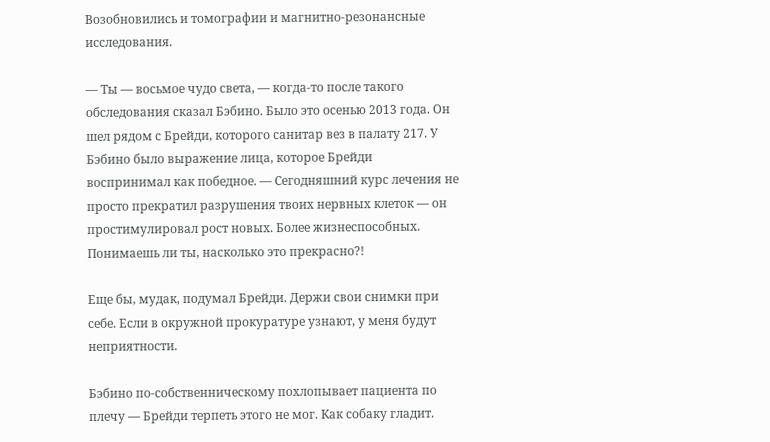Возобновились и томографии и магнитно-резонансные исследования.

— Ты — восьмое чудо света, — когда-то после такого обследования сказал Бэбино. Было это осенью 2013 года. Он шел рядом с Брейди, которого санитар вез в палату 217. У Бэбино было выражение лица, которое Брейди воспринимал как победное. — Сегодняшний курс лечения не просто прекратил разрушения твоих нервных клеток — он простимулировал рост новых. Более жизнеспособных. Понимаешь ли ты, насколько это прекрасно?!

Еще бы, мудак, подумал Брейди. Держи свои снимки при себе. Если в окружной прокуратуре узнают, у меня будут неприятности.

Бэбино по-собственническому похлопывает пациента по плечу — Брейди терпеть этого не мог. Как собаку гладит.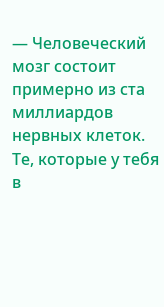— Человеческий мозг состоит примерно из ста миллиардов нервных клеток. Те, которые у тебя в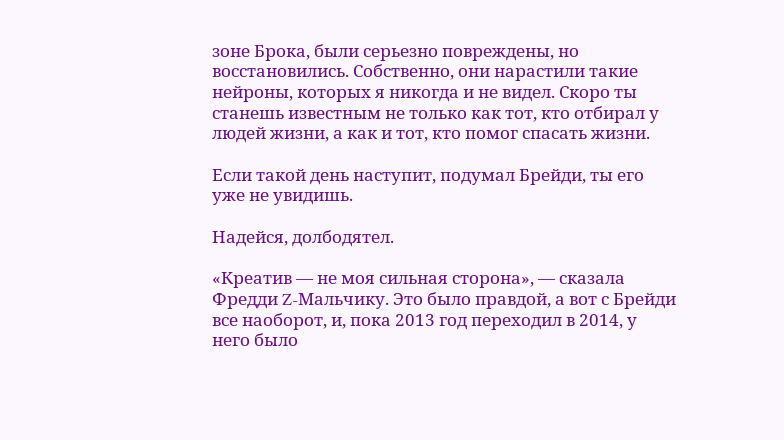зоне Брока, были серьезно повреждены, но восстановились. Собственно, они нарастили такие нейроны, которых я никогда и не видел. Скоро ты станешь известным не только как тот, кто отбирал у людей жизни, а как и тот, кто помог спасать жизни.

Если такой день наступит, подумал Брейди, ты его уже не увидишь.

Надейся, долбодятел.

«Креатив — не моя сильная сторона», — сказала Фредди Z-Мальчику. Это было правдой, а вот с Брейди все наоборот, и, пока 2013 год переходил в 2014, у него было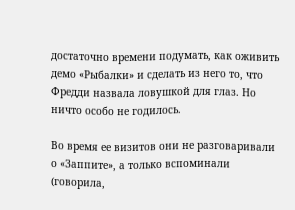достаточно времени подумать, как оживить демо «Рыбалки» и сделать из него то, что Фредди назвала ловушкой для глаз. Но ничто особо не годилось.

Во время ее визитов они не разговаривали о «Заппите», а только вспоминали (говорила,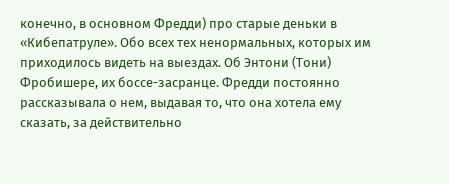конечно, в основном Фредди) про старые деньки в «Кибепатруле». Обо всех тех ненормальных, которых им приходилось видеть на выездах. Об Энтони (Тони) Фробишере, их боссе-засранце. Фредди постоянно рассказывала о нем, выдавая то, что она хотела ему сказать, за действительно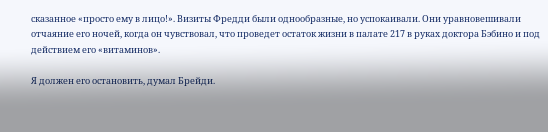сказанное «просто ему в лицо!». Визиты Фредди были однообразные, но успокаивали. Они уравновешивали отчаяние его ночей, когда он чувствовал, что проведет остаток жизни в палате 217 в руках доктора Бэбино и под действием его «витаминов».

Я должен его остановить, думал Брейди.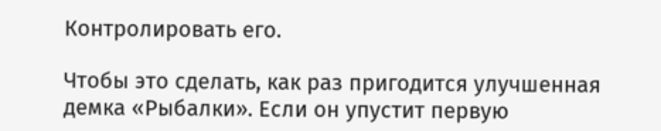Контролировать его.

Чтобы это сделать, как раз пригодится улучшенная демка «Рыбалки». Если он упустит первую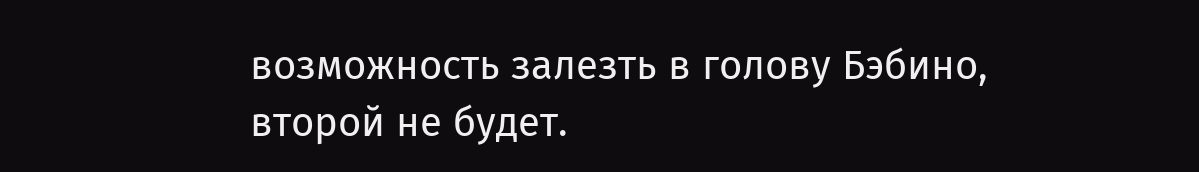возможность залезть в голову Бэбино, второй не будет.